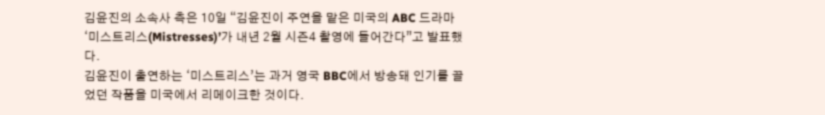김윤진의 소속사 측은 10일 “김윤진이 주연을 맡은 미국의 ABC 드라마 ‘미스트리스(Mistresses)’가 내년 2월 시즌4 촬영에 들어간다”고 발표했다.
김윤진이 출연하는 ‘미스트리스’는 과거 영국 BBC에서 방송돼 인기를 끌었던 작품을 미국에서 리메이크한 것이다.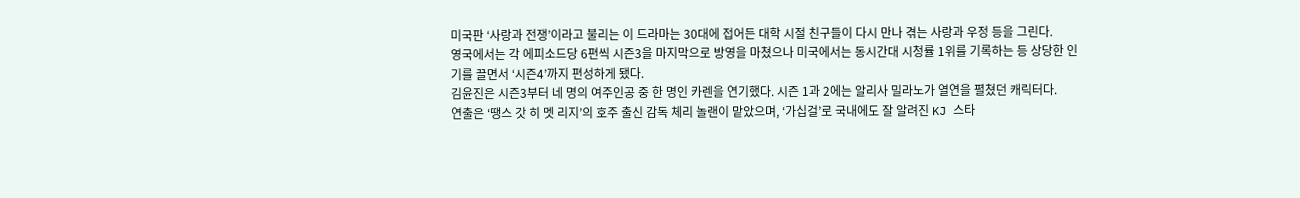미국판 ‘사랑과 전쟁’이라고 불리는 이 드라마는 30대에 접어든 대학 시절 친구들이 다시 만나 겪는 사랑과 우정 등을 그린다.
영국에서는 각 에피소드당 6편씩 시즌3을 마지막으로 방영을 마쳤으나 미국에서는 동시간대 시청률 1위를 기록하는 등 상당한 인기를 끌면서 ‘시즌4’까지 편성하게 됐다.
김윤진은 시즌3부터 네 명의 여주인공 중 한 명인 카렌을 연기했다. 시즌 1과 2에는 알리사 밀라노가 열연을 펼쳤던 캐릭터다.
연출은 ‘땡스 갓 히 멧 리지’의 호주 출신 감독 체리 놀랜이 맡았으며, ‘가십걸’로 국내에도 잘 알려진 KJ 스타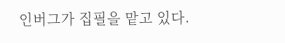인버그가 집필을 맡고 있다.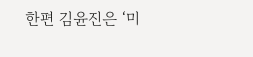한편 김윤진은 ‘미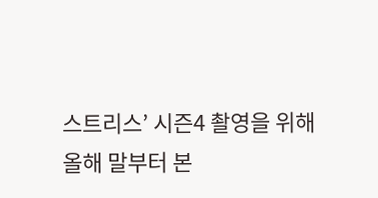스트리스’ 시즌4 촬영을 위해 올해 말부터 본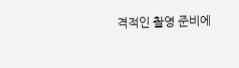격적인 촬영 준비에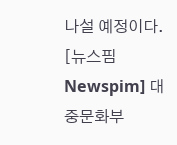나설 예정이다.
[뉴스핌 Newspim] 대중문화부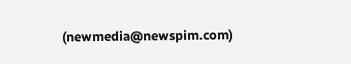(newmedia@newspim.com)